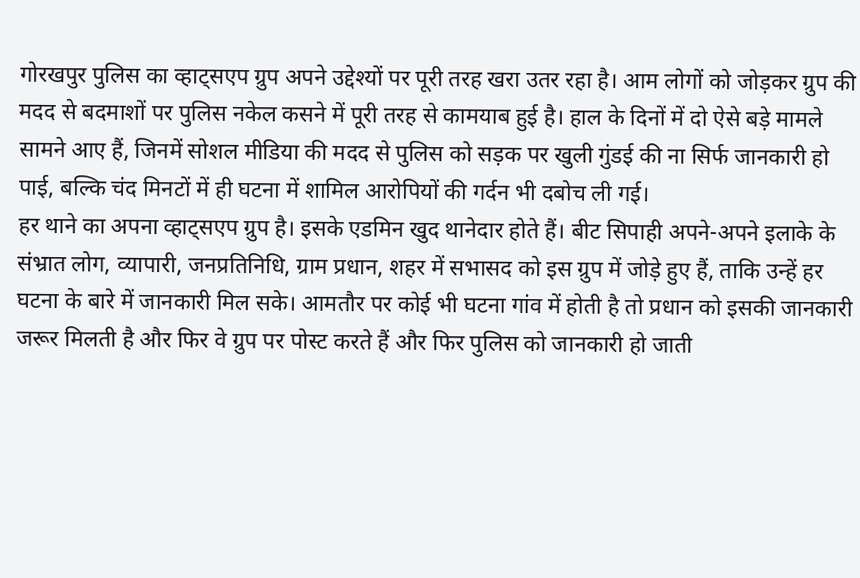गोरखपुर पुलिस का व्हाट्सएप ग्रुप अपने उद्देश्यों पर पूरी तरह खरा उतर रहा है। आम लोगों को जोड़कर ग्रुप की मदद से बदमाशों पर पुलिस नकेल कसने में पूरी तरह से कामयाब हुई है। हाल के दिनों में दो ऐसे बड़े मामले सामने आए हैं, जिनमें सोशल मीडिया की मदद से पुलिस को सड़क पर खुली गुंडई की ना सिर्फ जानकारी हो पाई, बल्कि चंद मिनटों में ही घटना में शामिल आरोपियों की गर्दन भी दबोच ली गई।
हर थाने का अपना व्हाट्सएप ग्रुप है। इसके एडमिन खुद थानेदार होते हैं। बीट सिपाही अपने-अपने इलाके के संभ्रात लोग, व्यापारी, जनप्रतिनिधि, ग्राम प्रधान, शहर में सभासद को इस ग्रुप में जोड़े हुए हैं, ताकि उन्हें हर घटना के बारे में जानकारी मिल सके। आमतौर पर कोई भी घटना गांव में होती है तो प्रधान को इसकी जानकारी जरूर मिलती है और फिर वे ग्रुप पर पोस्ट करते हैं और फिर पुलिस को जानकारी हो जाती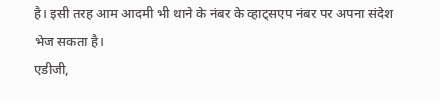है। इसी तरह आम आदमी भी थाने के नंबर के व्हाट्सएप नंबर पर अपना संदेश भेज सकता है।
एडीजी,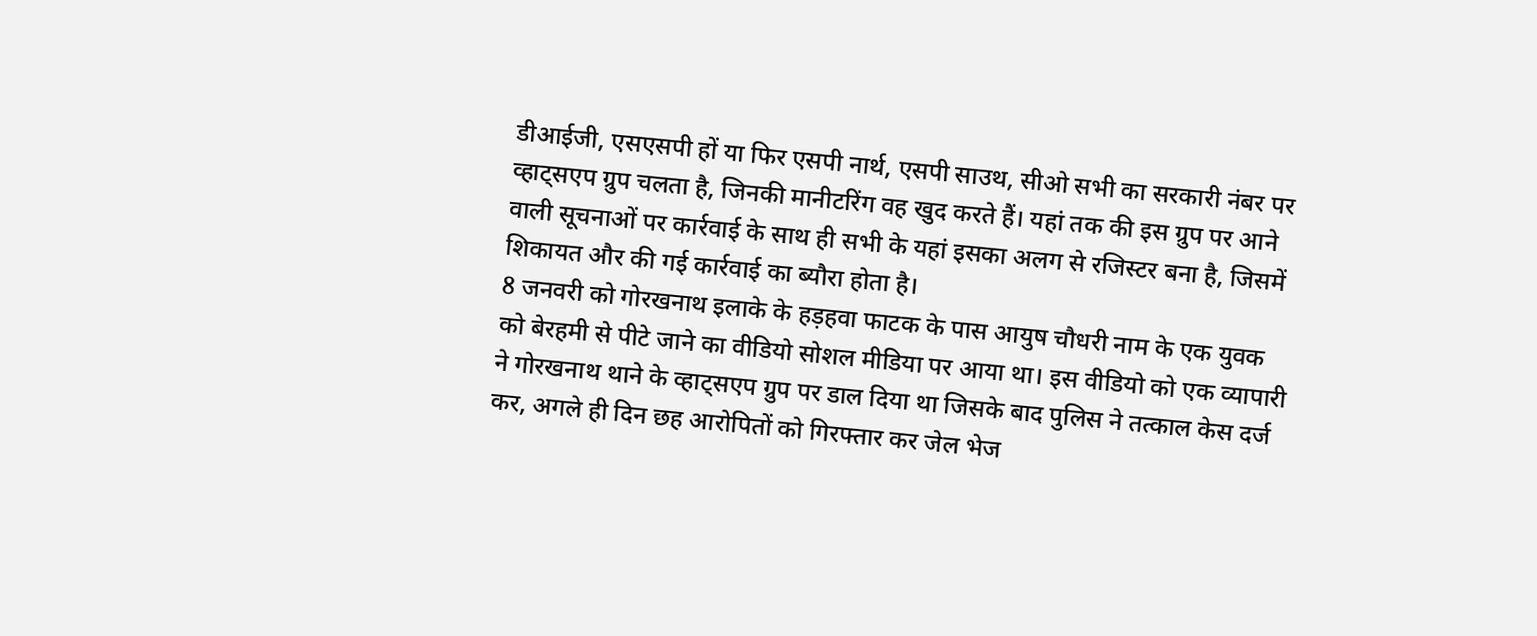डीआईजी, एसएसपी हों या फिर एसपी नार्थ, एसपी साउथ, सीओ सभी का सरकारी नंबर पर व्हाट्सएप ग्रुप चलता है, जिनकी मानीटरिंग वह खुद करते हैं। यहां तक की इस ग्रुप पर आने वाली सूचनाओं पर कार्रवाई के साथ ही सभी के यहां इसका अलग से रजिस्टर बना है, जिसमें शिकायत और की गई कार्रवाई का ब्यौरा होता है।
8 जनवरी को गोरखनाथ इलाके के हड़हवा फाटक के पास आयुष चौधरी नाम के एक युवक को बेरहमी से पीटे जाने का वीडियो सोशल मीडिया पर आया था। इस वीडियो को एक व्यापारी ने गोरखनाथ थाने के व्हाट्सएप ग्रुप पर डाल दिया था जिसके बाद पुलिस ने तत्काल केस दर्ज कर, अगले ही दिन छह आरोपितों को गिरफ्तार कर जेल भेज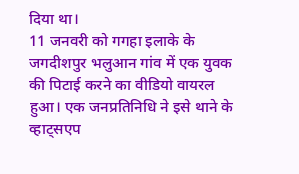दिया था।
11 जनवरी को गगहा इलाके के जगदीशपुर भलुआन गांव में एक युवक की पिटाई करने का वीडियो वायरल हुआ। एक जनप्रतिनिधि ने इसे थाने के व्हाट्सएप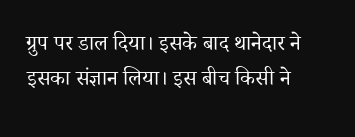ग्रुप पर डाल दिया। इसके बाद थानेदार ने इसका संज्ञान लिया। इस बीच किसी ने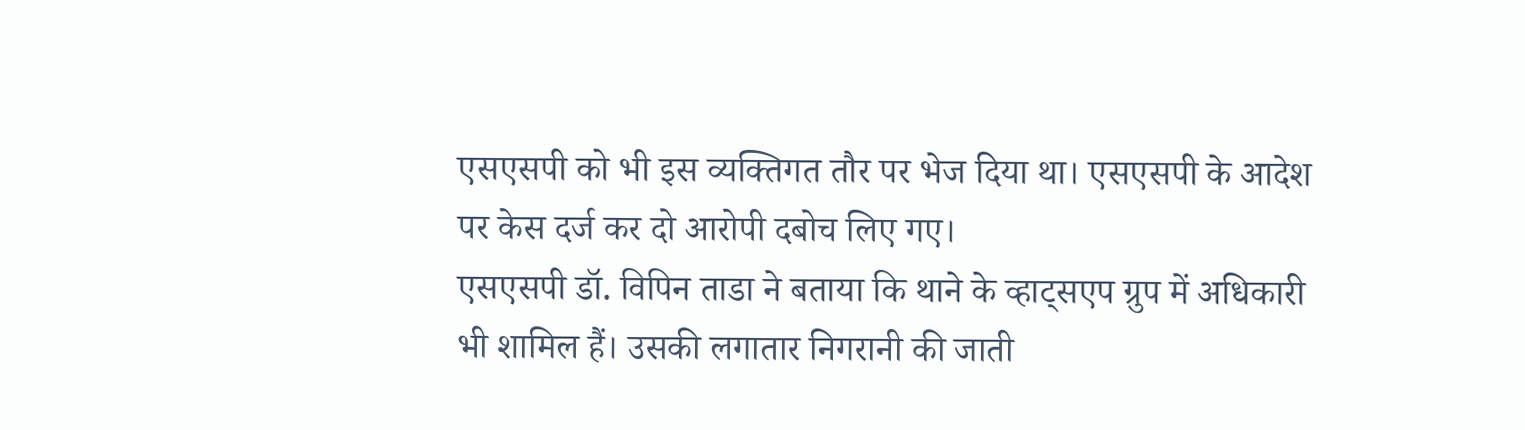एसएसपी को भी इस व्यक्तिगत तौर पर भेज दिया था। एसएसपी के आदेश पर केस दर्ज कर दो आरोपी दबोच लिए गए।
एसएसपी डॉ. विपिन ताडा ने बताया कि थाने के व्हाट्सएप ग्रुप में अधिकारी भी शामिल हैं। उसकी लगातार निगरानी की जाती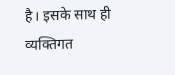है। इसके साथ ही व्यक्तिगत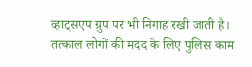व्हाट्सएप ग्रुप पर भी निगाह रखी जाती है। तत्काल लोगों की मदद के लिए पुलिस काम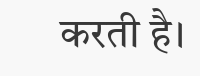करती है।